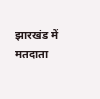झारखंड में मतदाता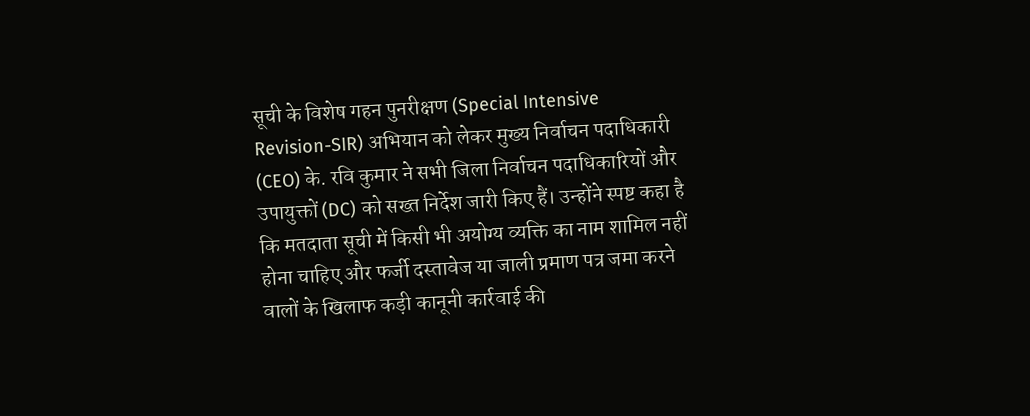सूची के विशेष गहन पुनरीक्षण (Special Intensive Revision-SIR) अभियान को लेकर मुख्य निर्वाचन पदाधिकारी (CEO) के. रवि कुमार ने सभी जिला निर्वाचन पदाधिकारियों और उपायुक्तों (DC) को सख्त निर्देश जारी किए हैं। उन्होंने स्पष्ट कहा है कि मतदाता सूची में किसी भी अयोग्य व्यक्ति का नाम शामिल नहीं होना चाहिए और फर्जी दस्तावेज या जाली प्रमाण पत्र जमा करने वालों के खिलाफ कड़ी कानूनी कार्रवाई की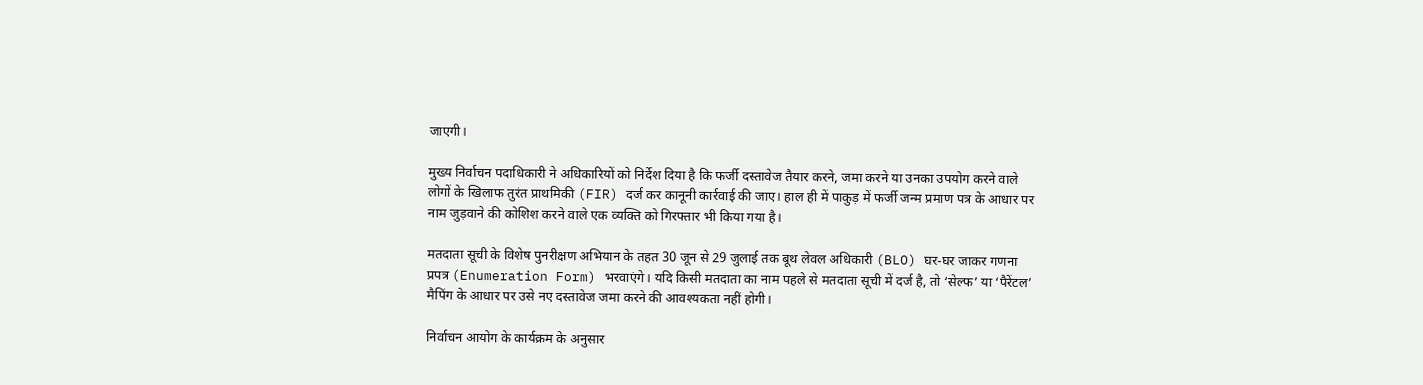जाएगी।

मुख्य निर्वाचन पदाधिकारी ने अधिकारियों को निर्देश दिया है कि फर्जी दस्तावेज तैयार करने, जमा करने या उनका उपयोग करने वाले लोगों के खिलाफ तुरंत प्राथमिकी (FIR) दर्ज कर कानूनी कार्रवाई की जाए। हाल ही में पाकुड़ में फर्जी जन्म प्रमाण पत्र के आधार पर नाम जुड़वाने की कोशिश करने वाले एक व्यक्ति को गिरफ्तार भी किया गया है।

मतदाता सूची के विशेष पुनरीक्षण अभियान के तहत 30 जून से 29 जुलाई तक बूथ लेवल अधिकारी (BLO) घर-घर जाकर गणना प्रपत्र (Enumeration Form) भरवाएंगे। यदि किसी मतदाता का नाम पहले से मतदाता सूची में दर्ज है, तो ‘सेल्फ’ या ‘पैरेंटल’ मैपिंग के आधार पर उसे नए दस्तावेज जमा करने की आवश्यकता नहीं होगी।

निर्वाचन आयोग के कार्यक्रम के अनुसार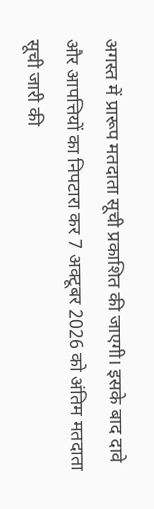अगस्त में प्रारूप मतदाता सूची प्रकाशित की जाएगी। इसके बाद दावे और आपत्तियों का निपटारा कर 7 अक्टूबर 2026 को अंतिम मतदाता सूची जारी की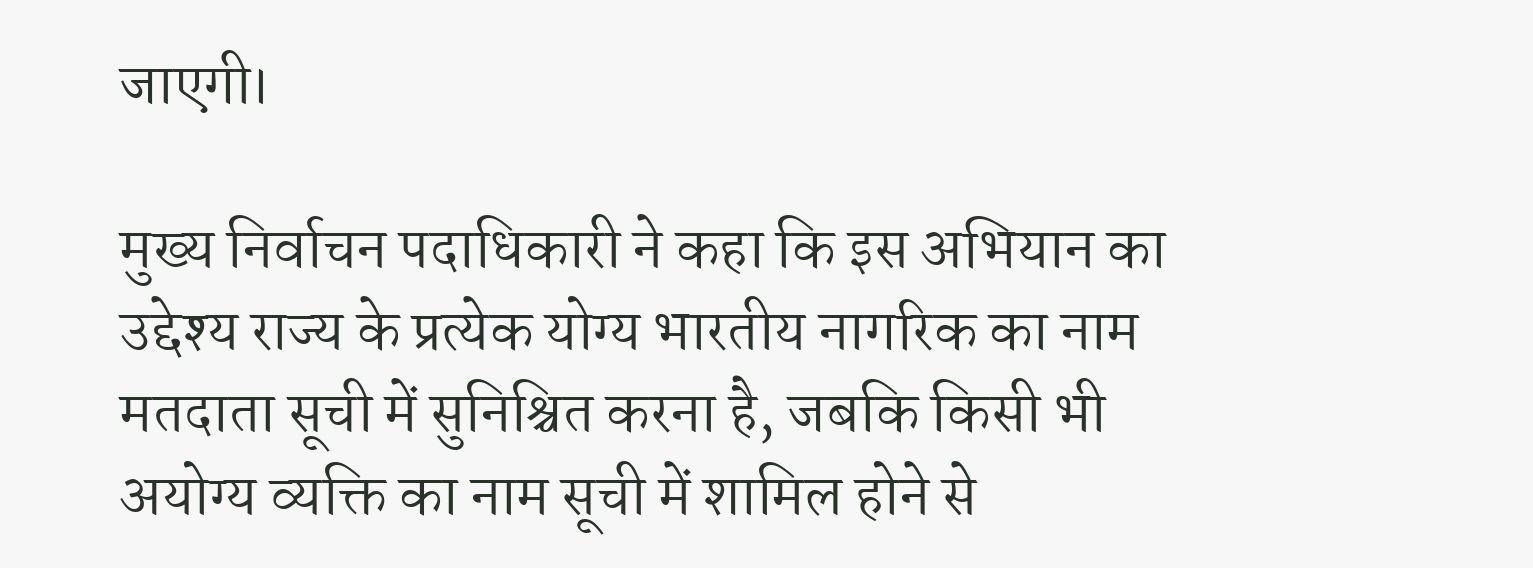जाएगी।

मुख्य निर्वाचन पदाधिकारी ने कहा कि इस अभियान का उद्देश्य राज्य के प्रत्येक योग्य भारतीय नागरिक का नाम मतदाता सूची में सुनिश्चित करना है, जबकि किसी भी अयोग्य व्यक्ति का नाम सूची में शामिल होने से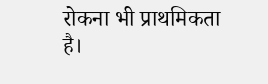रोकना भी प्राथमिकता है।